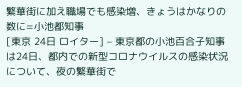繁華街に加え職場でも感染増、きょうはかなりの数に=小池都知事
[東京 24日 ロイター] – 東京都の小池百合子知事は24日、都内での新型コロナウイルスの感染状況について、夜の繁華街で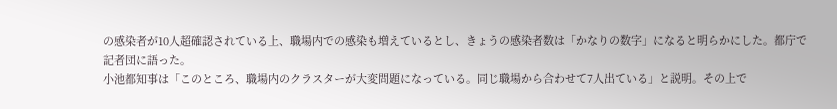の感染者が10人超確認されている上、職場内での感染も増えているとし、きょうの感染者数は「かなりの数字」になると明らかにした。都庁で記者団に語った。
小池都知事は「このところ、職場内のクラスターが大変問題になっている。同じ職場から合わせて7人出ている」と説明。その上で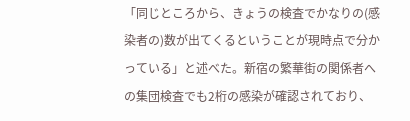「同じところから、きょうの検査でかなりの(感染者の)数が出てくるということが現時点で分かっている」と述べた。新宿の繁華街の関係者への集団検査でも2桁の感染が確認されており、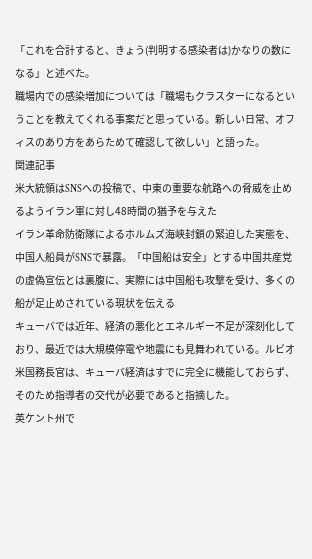「これを合計すると、きょう(判明する感染者は)かなりの数になる」と述べた。
職場内での感染増加については「職場もクラスターになるということを教えてくれる事案だと思っている。新しい日常、オフィスのあり方をあらためて確認して欲しい」と語った。
関連記事
米大統領はSNSへの投稿で、中東の重要な航路への脅威を止めるようイラン軍に対し48時間の猶予を与えた
イラン革命防衛隊によるホルムズ海峡封鎖の緊迫した実態を、中国人船員がSNSで暴露。「中国船は安全」とする中国共産党の虚偽宣伝とは裏腹に、実際には中国船も攻撃を受け、多くの船が足止めされている現状を伝える
キューバでは近年、経済の悪化とエネルギー不足が深刻化しており、最近では大規模停電や地震にも見舞われている。ルビオ米国務長官は、キューバ経済はすでに完全に機能しておらず、そのため指導者の交代が必要であると指摘した。
英ケント州で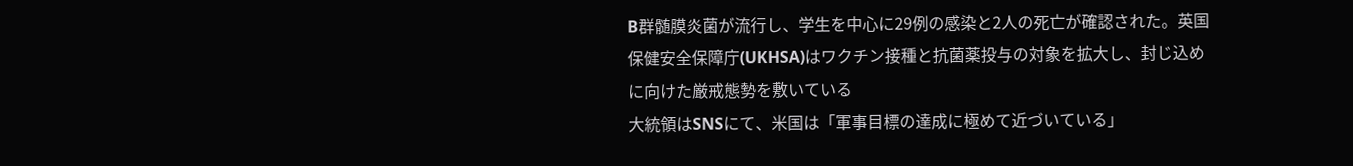B群髄膜炎菌が流行し、学生を中心に29例の感染と2人の死亡が確認された。英国保健安全保障庁(UKHSA)はワクチン接種と抗菌薬投与の対象を拡大し、封じ込めに向けた厳戒態勢を敷いている
大統領はSNSにて、米国は「軍事目標の達成に極めて近づいている」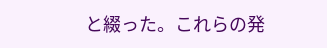と綴った。これらの発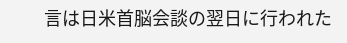言は日米首脳会談の翌日に行われた